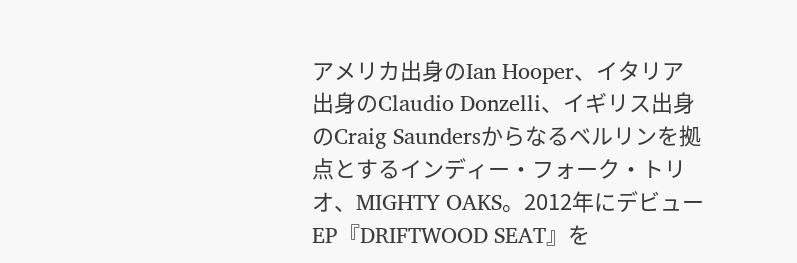アメリカ出身のIan Hooper、イタリア出身のClaudio Donzelli、イギリス出身のCraig Saundersからなるベルリンを拠点とするインディー・フォーク・トリオ、MIGHTY OAKS。2012年にデビューEP『DRIFTWOOD SEAT』を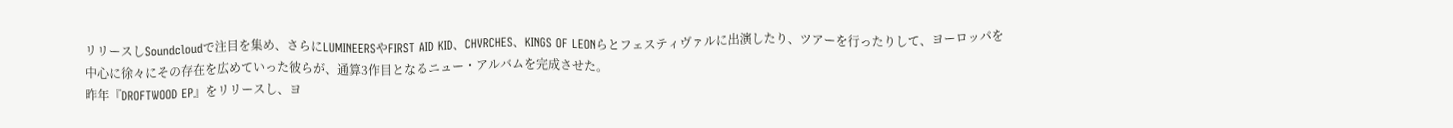リリースしSoundcloudで注目を集め、さらにLUMINEERSやFIRST AID KID、CHVRCHES、KINGS OF LEONらとフェスティヴァルに出演したり、ツアーを行ったりして、ヨーロッパを中心に徐々にその存在を広めていった彼らが、通算3作目となるニュー・アルバムを完成させた。
昨年『DROFTWOOD EP』をリリースし、ヨ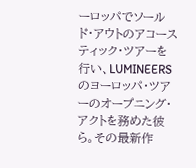ーロッパでソールド・アウトのアコースティック・ツアーを行い、LUMINEERSのヨーロッパ・ツアーのオープニング・アクトを務めた彼ら。その最新作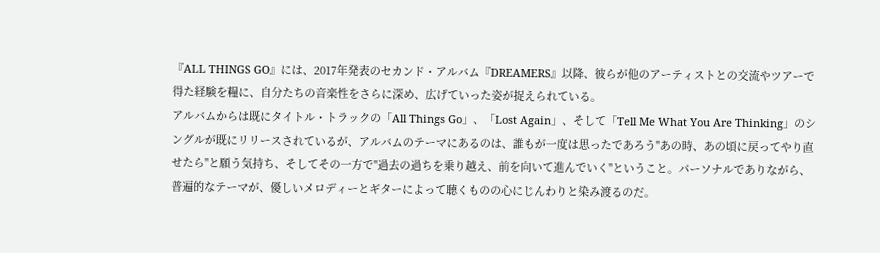『ALL THINGS GO』には、2017年発表のセカンド・アルバム『DREAMERS』以降、彼らが他のアーティストとの交流やツアーで得た経験を糧に、自分たちの音楽性をさらに深め、広げていった姿が捉えられている。
アルバムからは既にタイトル・トラックの「All Things Go」、「Lost Again」、そして「Tell Me What You Are Thinking」のシングルが既にリリースされているが、アルバムのテーマにあるのは、誰もが一度は思ったであろう"あの時、あの頃に戻ってやり直せたら"と願う気持ち、そしてその一方で"過去の過ちを乗り越え、前を向いて進んでいく"ということ。パーソナルでありながら、普遍的なテーマが、優しいメロディーとギターによって聴くものの心にじんわりと染み渡るのだ。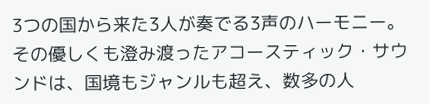3つの国から来た3人が奏でる3声のハーモニー。その優しくも澄み渡ったアコースティック・サウンドは、国境もジャンルも超え、数多の人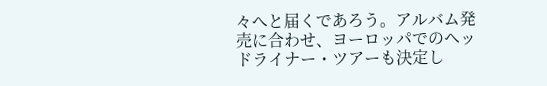々へと届くであろう。アルバム発売に合わせ、ヨーロッパでのヘッドライナー・ツアーも決定し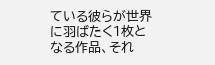ている彼らが世界に羽ばたく1枚となる作品、それ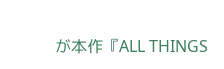が本作『ALL THINGS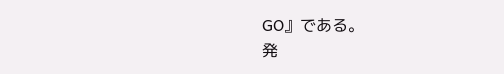GO』である。
発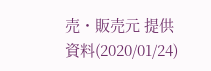売・販売元 提供資料(2020/01/24)